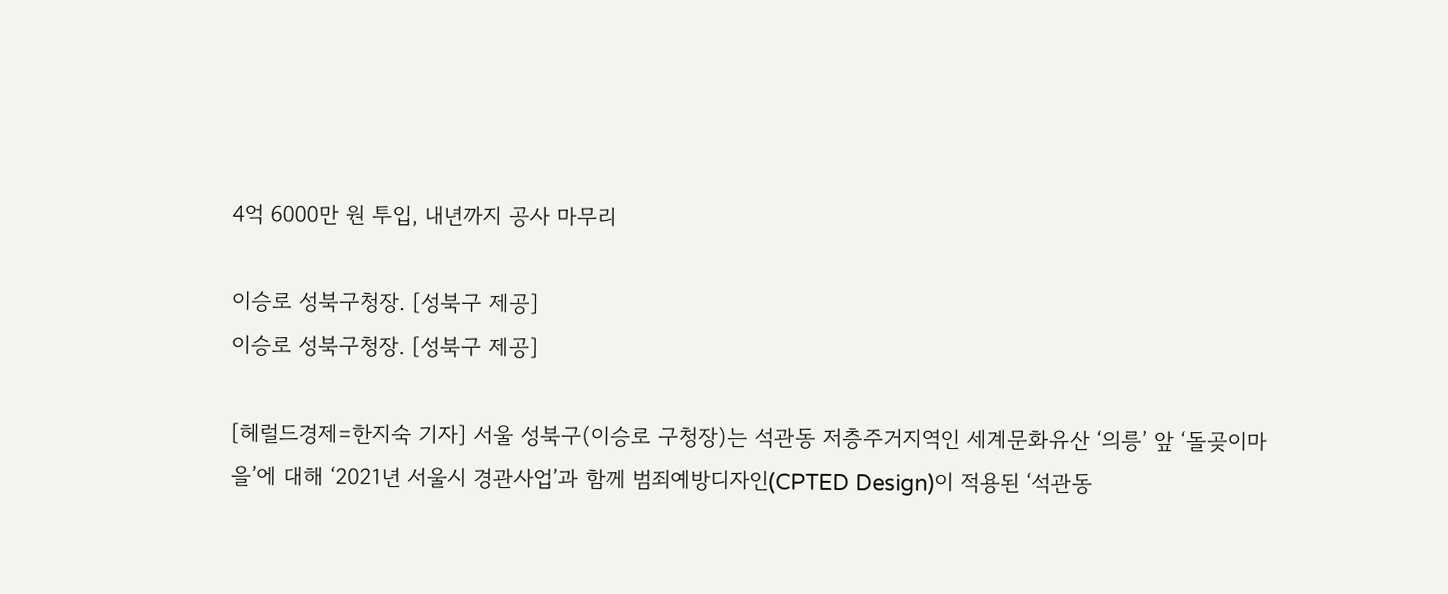4억 6000만 원 투입, 내년까지 공사 마무리

이승로 성북구청장. [성북구 제공]
이승로 성북구청장. [성북구 제공]

[헤럴드경제=한지숙 기자] 서울 성북구(이승로 구청장)는 석관동 저층주거지역인 세계문화유산 ‘의릉’ 앞 ‘돌곶이마을’에 대해 ‘2021년 서울시 경관사업’과 함께 범죄예방디자인(CPTED Design)이 적용된 ‘석관동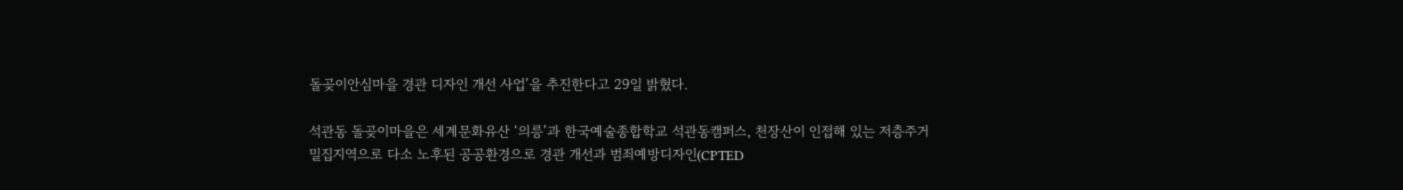돌곶이안심마을 경관 디자인 개선 사업’을 추진한다고 29일 밝혔다.

석관동 돌곶이마을은 세계문화유산 ‘의릉’과 한국예술종합학교 석관동캠퍼스, 천장산이 인접해 있는 저층주거밀집지역으로 다소 노후된 공공환경으로 경관 개선과 범죄예방디자인(CPTED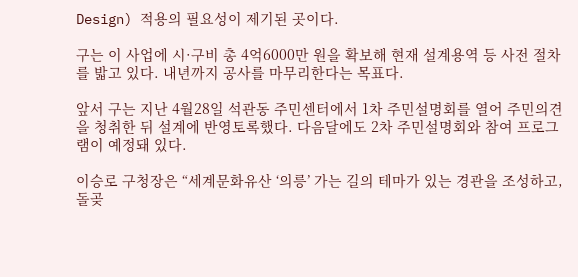Design) 적용의 필요성이 제기된 곳이다.

구는 이 사업에 시·구비 총 4억6000만 원을 확보해 현재 설계용역 등 사전 절차를 밟고 있다. 내년까지 공사를 마무리한다는 목표다.

앞서 구는 지난 4월28일 석관동 주민센터에서 1차 주민설명회를 열어 주민의견을 청취한 뒤 설계에 반영토록했다. 다음달에도 2차 주민설명회와 참여 프로그램이 예정돼 있다.

이승로 구청장은 “세계문화유산 ‘의릉’ 가는 길의 테마가 있는 경관을 조성하고, 돌곶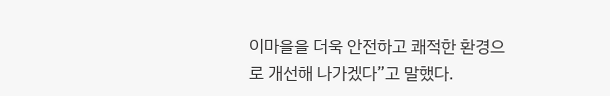이마을을 더욱 안전하고 쾌적한 환경으로 개선해 나가겠다”고 말했다.